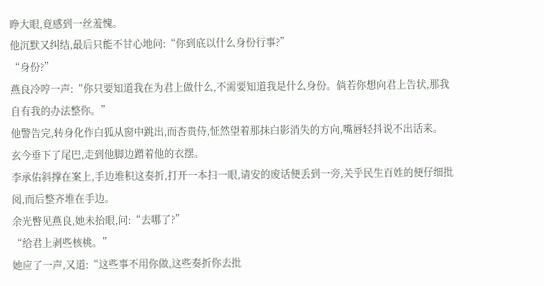睁大眼,竟感到一丝羞愧。
他沉默又纠结,最后只能不甘心地问:“你到底以什么身份行事?”
“身份?”
燕良冷哼一声:“你只要知道我在为君上做什么,不需要知道我是什么身份。倘若你想向君上告状,那我自有我的办法整你。”
他警告完,转身化作白狐从窗中跳出,而杏贵侍,怔然望着那抹白影消失的方向,嘴唇轻抖说不出话来。
玄今垂下了尾巴,走到他脚边蹭着他的衣摆。
李承佑斜撑在案上,手边堆积这奏折,打开一本扫一眼,请安的废话便丢到一旁,关乎民生百姓的便仔细批阅,而后整齐堆在手边。
余光瞥见燕良,她未抬眼,问:“去哪了?”
“给君上剥些核桃。”
她应了一声,又道:“这些事不用你做,这些奏折你去批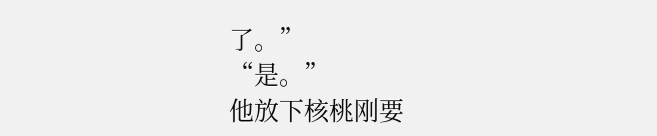了。”
“是。”
他放下核桃刚要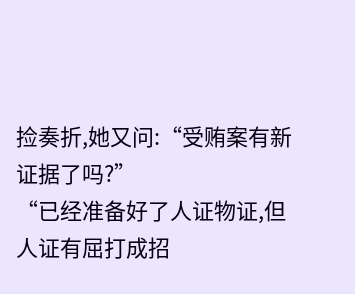捡奏折,她又问:“受贿案有新证据了吗?”
“已经准备好了人证物证,但人证有屈打成招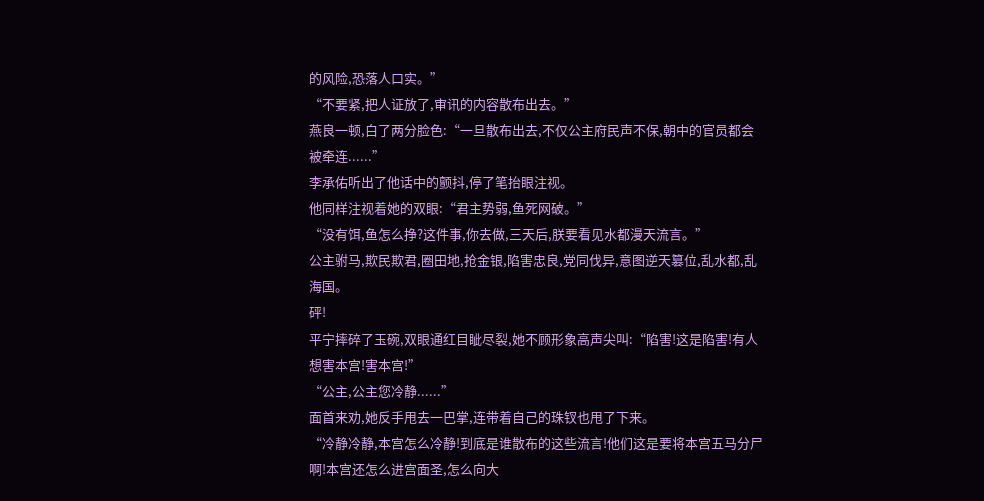的风险,恐落人口实。”
“不要紧,把人证放了,审讯的内容散布出去。”
燕良一顿,白了两分脸色:“一旦散布出去,不仅公主府民声不保,朝中的官员都会被牵连......”
李承佑听出了他话中的颤抖,停了笔抬眼注视。
他同样注视着她的双眼:“君主势弱,鱼死网破。”
“没有饵,鱼怎么挣?这件事,你去做,三天后,朕要看见水都漫天流言。”
公主驸马,欺民欺君,圈田地,抢金银,陷害忠良,党同伐异,意图逆天篡位,乱水都,乱海国。
砰!
平宁摔碎了玉碗,双眼通红目眦尽裂,她不顾形象高声尖叫:“陷害!这是陷害!有人想害本宫!害本宫!”
“公主,公主您冷静......”
面首来劝,她反手甩去一巴掌,连带着自己的珠钗也甩了下来。
“冷静冷静,本宫怎么冷静!到底是谁散布的这些流言!他们这是要将本宫五马分尸啊!本宫还怎么进宫面圣,怎么向大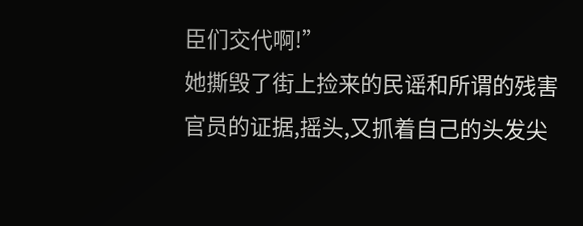臣们交代啊!”
她撕毁了街上捡来的民谣和所谓的残害官员的证据,摇头,又抓着自己的头发尖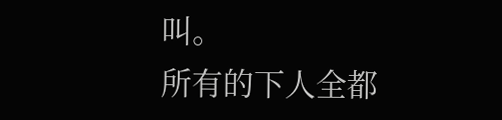叫。
所有的下人全都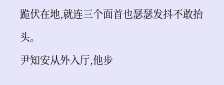跪伏在地,就连三个面首也瑟瑟发抖不敢抬头。
尹知安从外入厅,他步